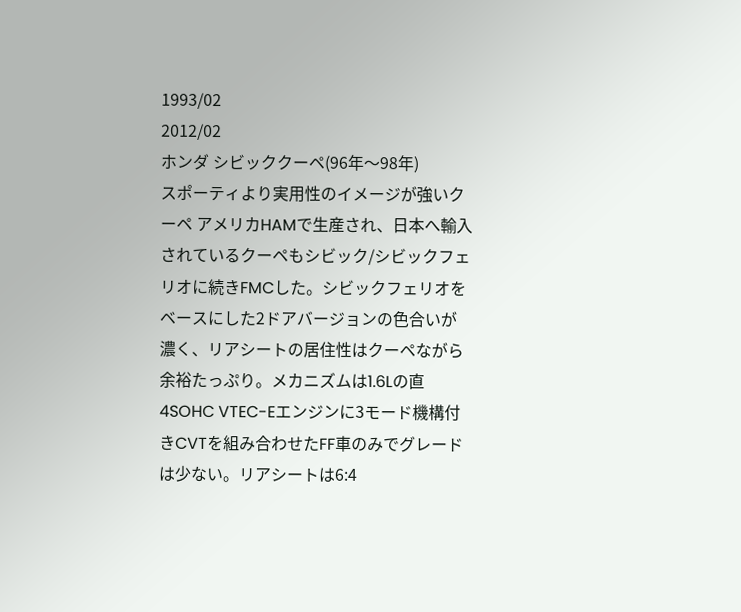1993/02
2012/02
ホンダ シビッククーペ(96年〜98年)
スポーティより実用性のイメージが強いクーペ アメリカHAMで生産され、日本へ輸入されているクーペもシビック/シビックフェリオに続きFMCした。シビックフェリオをベースにした2ドアバージョンの色合いが濃く、リアシートの居住性はクーペながら余裕たっぷり。メカニズムは1.6Lの直4SOHC VTEC-Eエンジンに3モード機構付きCVTを組み合わせたFF車のみでグレードは少ない。リアシートは6:4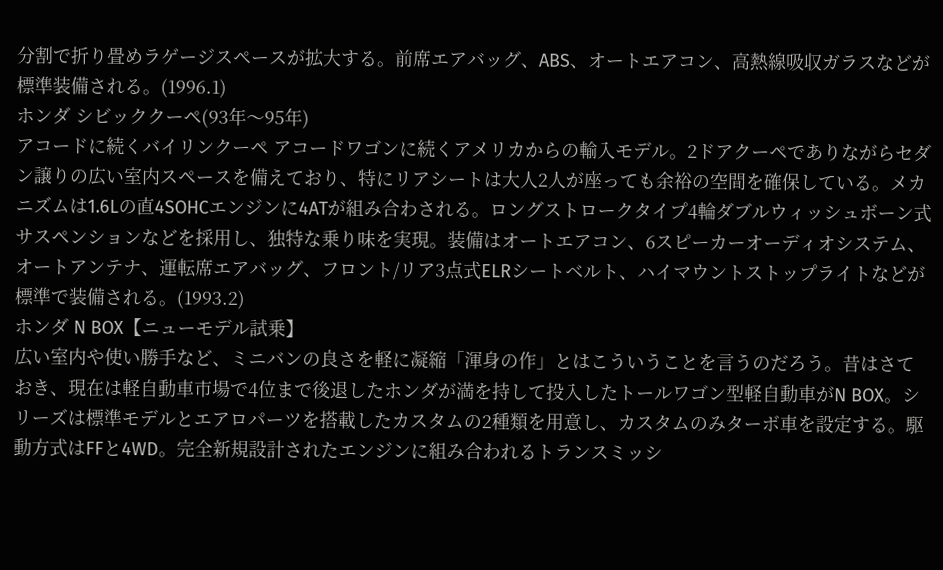分割で折り畳めラゲージスペースが拡大する。前席エアバッグ、ABS、オートエアコン、高熱線吸収ガラスなどが標準装備される。(1996.1)
ホンダ シビッククーペ(93年〜95年)
アコードに続くバイリンクーペ アコードワゴンに続くアメリカからの輸入モデル。2ドアクーペでありながらセダン譲りの広い室内スペースを備えており、特にリアシートは大人2人が座っても余裕の空間を確保している。メカニズムは1.6Lの直4SOHCエンジンに4ATが組み合わされる。ロングストロークタイプ4輪ダブルウィッシュボーン式サスペンションなどを採用し、独特な乗り味を実現。装備はオートエアコン、6スピーカーオーディオシステム、オートアンテナ、運転席エアバッグ、フロント/リア3点式ELRシートベルト、ハイマウントストップライトなどが標準で装備される。(1993.2)
ホンダ N BOX【ニューモデル試乗】
広い室内や使い勝手など、ミニバンの良さを軽に凝縮「渾身の作」とはこういうことを言うのだろう。昔はさておき、現在は軽自動車市場で4位まで後退したホンダが満を持して投入したトールワゴン型軽自動車がN BOX。シリーズは標準モデルとエアロパーツを搭載したカスタムの2種類を用意し、カスタムのみターボ車を設定する。駆動方式はFFと4WD。完全新規設計されたエンジンに組み合われるトランスミッシ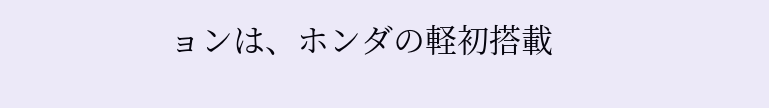ョンは、ホンダの軽初搭載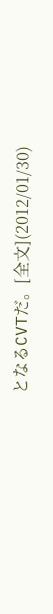となるCVTだ。[全文](2012/01/30)